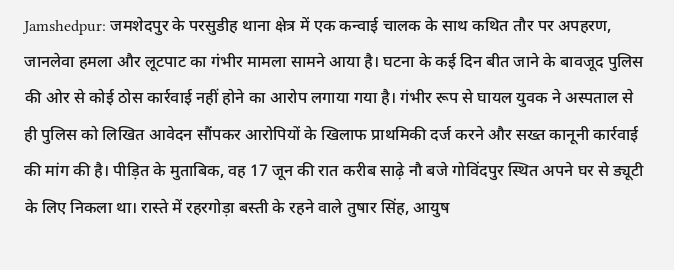Jamshedpur: जमशेदपुर के परसुडीह थाना क्षेत्र में एक कन्वाई चालक के साथ कथित तौर पर अपहरण, जानलेवा हमला और लूटपाट का गंभीर मामला सामने आया है। घटना के कई दिन बीत जाने के बावजूद पुलिस की ओर से कोई ठोस कार्रवाई नहीं होने का आरोप लगाया गया है। गंभीर रूप से घायल युवक ने अस्पताल से ही पुलिस को लिखित आवेदन सौंपकर आरोपियों के खिलाफ प्राथमिकी दर्ज करने और सख्त कानूनी कार्रवाई की मांग की है। पीड़ित के मुताबिक, वह 17 जून की रात करीब साढ़े नौ बजे गोविंदपुर स्थित अपने घर से ड्यूटी के लिए निकला था। रास्ते में रहरगोड़ा बस्ती के रहने वाले तुषार सिंह, आयुष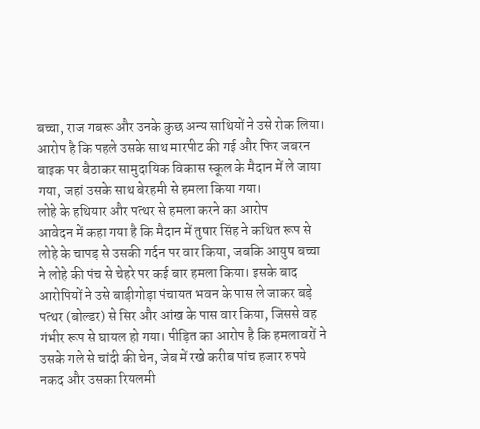बच्चा, राज गबरू और उनके कुछ अन्य साथियों ने उसे रोक लिया। आरोप है कि पहले उसके साथ मारपीट की गई और फिर जबरन बाइक पर बैठाकर सामुदायिक विकास स्कूल के मैदान में ले जाया गया, जहां उसके साथ बेरहमी से हमला किया गया।
लोहे के हथियार और पत्थर से हमला करने का आरोप
आवेदन में कहा गया है कि मैदान में तुषार सिंह ने कथित रूप से लोहे के चापड़ से उसकी गर्दन पर वार किया, जबकि आयुष बच्चा ने लोहे की पंच से चेहरे पर कई बार हमला किया। इसके बाद आरोपियों ने उसे बाड़ीगोड़ा पंचायत भवन के पास ले जाकर बड़े पत्थर (बोल्डर) से सिर और आंख के पास वार किया, जिससे वह गंभीर रूप से घायल हो गया। पीड़ित का आरोप है कि हमलावरों ने उसके गले से चांदी की चेन, जेब में रखे करीब पांच हजार रुपये नकद और उसका रियलमी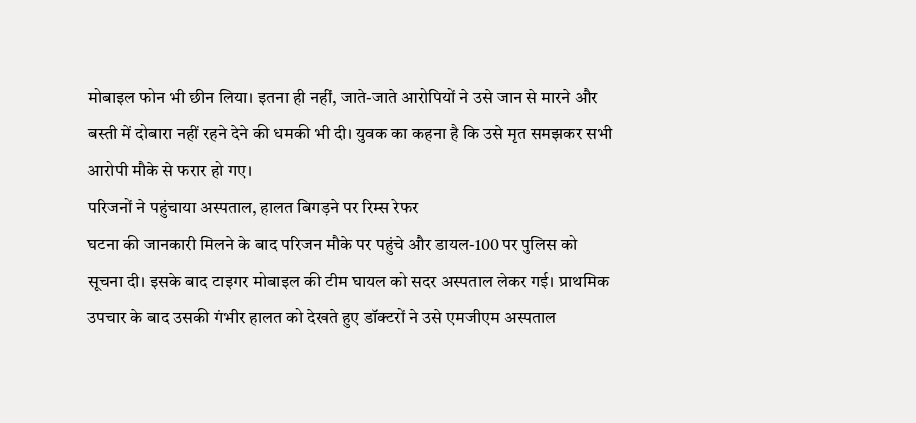मोबाइल फोन भी छीन लिया। इतना ही नहीं, जाते-जाते आरोपियों ने उसे जान से मारने और बस्ती में दोबारा नहीं रहने देने की धमकी भी दी। युवक का कहना है कि उसे मृत समझकर सभी आरोपी मौके से फरार हो गए।
परिजनों ने पहुंचाया अस्पताल, हालत बिगड़ने पर रिम्स रेफर
घटना की जानकारी मिलने के बाद परिजन मौके पर पहुंचे और डायल-100 पर पुलिस को सूचना दी। इसके बाद टाइगर मोबाइल की टीम घायल को सदर अस्पताल लेकर गई। प्राथमिक उपचार के बाद उसकी गंभीर हालत को देखते हुए डॉक्टरों ने उसे एमजीएम अस्पताल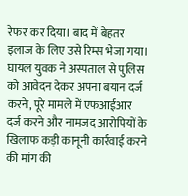रेफर कर दिया। बाद में बेहतर इलाज के लिए उसे रिम्स भेजा गया। घायल युवक ने अस्पताल से पुलिस को आवेदन देकर अपना बयान दर्ज करने, पूरे मामले में एफआईआर दर्ज करने और नामजद आरोपियों के खिलाफ कड़ी कानूनी कार्रवाई करने की मांग की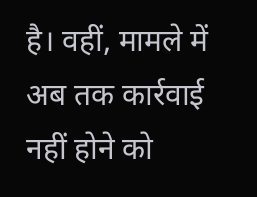है। वहीं, मामले में अब तक कार्रवाई नहीं होने को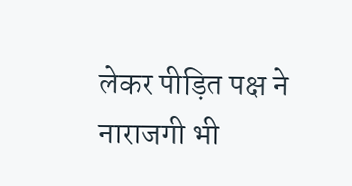लेकर पीड़ित पक्ष ने नाराजगी भी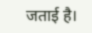जताई है।